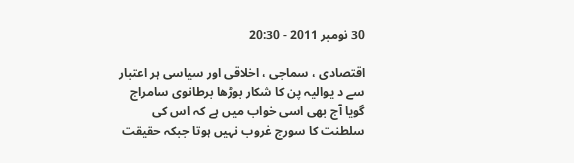30 نومبر 2011 - 20:30

اقتصادی ، سماجی ، اخلاقی اور سیاسی ہر اعتبار سے د یوالیہ پن کا شکار بوڑھا برطانوی سامراج گویا آج بھی اسی خواب ميں ہے کہ اس کی سلطنت کا سورج غروب نہیں ہوتا جبکہ حقیقت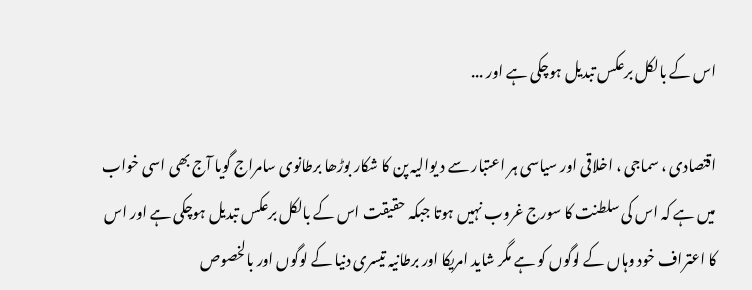اس کے بالکل برعکس تبدیل ہوچکی ہے اور ...

اقتصادی ، سماجی ، اخلاقی اور سیاسی ہر اعتبار سے د یوالیہ پن کا شکار بوڑھا برطانوی سامراج گویا آج بھی اسی خواب ميں ہے کہ اس کی سلطنت کا سورج غروب نہیں ہوتا جبکہ حقیقت اس کے بالکل برعکس تبدیل ہوچکی ہے اور اس کا اعتراف خود وہاں کے لوگوں کو ہے مگر شاید امریکا اور برطانیہ تیسری دنیا کے لوگوں اور بالخصوص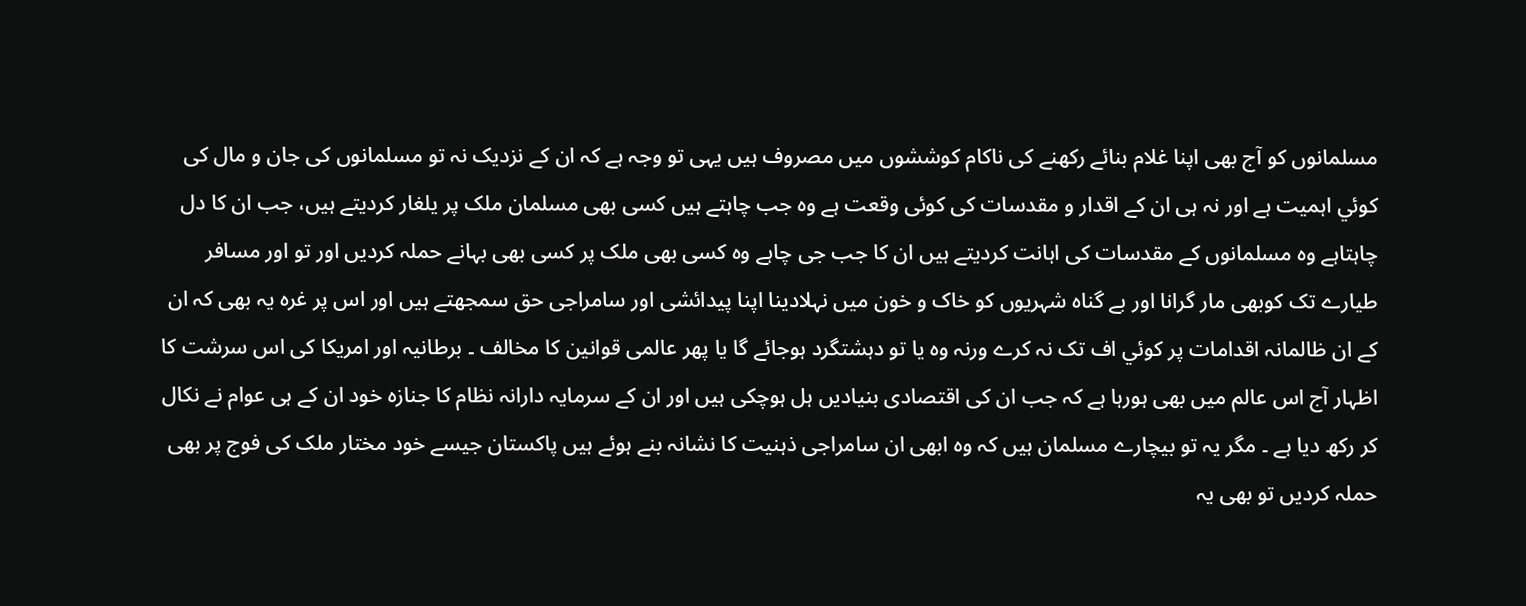مسلمانوں کو آج بھی اپنا غلام بنائے رکھنے کی ناکام کوششوں میں مصروف ہيں یہی تو وجہ ہے کہ ان کے نزدیک نہ تو مسلمانوں کی جان و مال کی کوئي اہمیت ہے اور نہ ہی ان کے اقدار و مقدسات کی کوئی وقعت ہے وہ جب چاہتے ہيں کسی بھی مسلمان ملک پر یلغار کردیتے ہیں، جب ان کا دل چاہتاہے وہ مسلمانوں کے مقدسات کی اہانت کردیتے ہيں ان کا جب جی چاہے وہ کسی بھی ملک پر کسی بھی بہانے حملہ کردیں اور تو اور مسافر طیارے تک کوبھی مار گرانا اور بے گناہ شہریوں کو خاک و خون میں نہلادینا اپنا پیدائشی اور سامراجی حق سمجھتے ہيں اور اس پر غرہ یہ بھی کہ ان کے ان ظالمانہ اقدامات پر کوئي اف تک نہ کرے ورنہ وہ یا تو دہشتگرد ہوجائے گا یا پھر عالمی قوانین کا مخالف ۔ برطانیہ اور امریکا کی اس سرشت کا اظہار آج اس عالم میں بھی ہورہا ہے کہ جب ان کی اقتصادی بنیادیں ہل ہوچکی ہيں اور ان کے سرمایہ دارانہ نظام کا جنازہ خود ان کے ہی عوام نے نکال کر رکھ دیا ہے ۔ مگر یہ تو بیچارے مسلمان ہيں کہ وہ ابھی ان سامراجی ذہنیت کا نشانہ بنے ہوئے ہيں پاکستان جیسے خود مختار ملک کی فوج پر بھی حملہ کردیں تو بھی یہ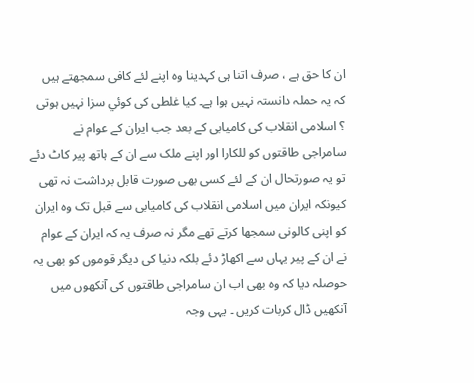ان کا حق ہے ، صرف اتنا ہی کہدینا وہ اپنے لئے کافی سمجھتے ہیں کہ یہ حملہ دانستہ نہیں ہوا ہے۔ کیا غلطی کی کوئي سزا نہيں ہوتی ؟ اسلامی انقلاب کی کامیابی کے بعد جب ایران کے عوام نے سامراجی طاقتوں کو للکارا اور اپنے ملک سے ان کے ہاتھ پیر کاٹ دئے تو یہ صورتحال ان کے لئے کسی بھی صورت قابل برداشت نہ تھی کیونکہ ایران میں اسلامی انقلاب کی کامیابی سے قبل تک وہ ایران کو اپنی کالونی سمجھا کرتے تھے مگر نہ صرف یہ کہ ایران کے عوام نے ان کے پیر یہاں سے اکھاڑ دئے بلکہ دنیا کی دیگر قوموں کو بھی یہ حوصلہ دیا کہ وہ بھی اب ان سامراجی طاقتوں کی آنکھوں میں آنکھیں ڈال کربات کريں ۔ یہی وجہ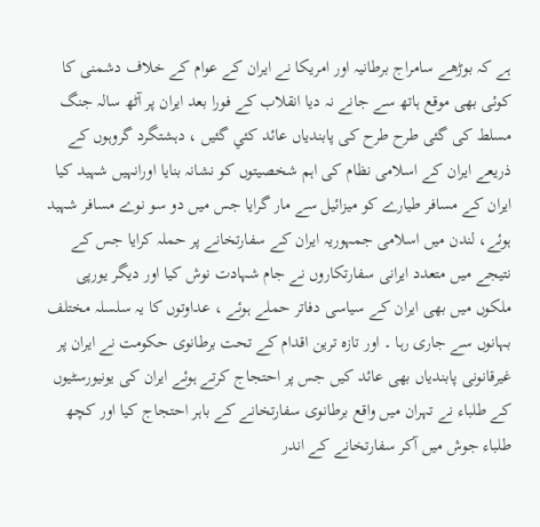ہے کہ بوڑھے سامراج برطانیہ اور امریکا نے ایران کے عوام کے خلاف دشمنی کا کوئی بھی موقع ہاتھ سے جانے نہ دیا انقلاب کے فورا بعد ایران پر آٹھ سالہ جنگ مسلط کی گئی طرح طرح کی پابندیاں عائد کئي گئيں ، دہشتگرد گروہوں کے ذریعے ایران کے اسلامی نظام کی اہم شخصیتوں کو نشانہ بنایا اورانہیں شہید کیا ایران کے مسافر طیارے کو میزائیل سے مار گرایا جس میں دو سو نوے مسافر شہید ہوئے، لندن میں اسلامی جمہوریہ ایران کے سفارتخانے پر حملہ کرایا جس کے نتیجے میں متعدد ایرانی سفارتکاروں نے جام شہادت نوش کیا اور دیگر یورپی ملکوں میں بھی ایران کے سیاسی دفاتر حملے ہوئے ، عداوتوں کا یہ سلسلہ مختلف بہانوں سے جاری رہا ۔ اور تازہ ترین اقدام کے تحت برطانوی حکومت نے ایران پر غیرقانونی پابندیاں بھی عائد کیں جس پر احتجاج کرتے ہوئے ایران کی یونیورسٹیوں کے طلباء نے تہران میں واقع برطانوی سفارتخانے کے باہر احتجاج کیا اور کچھ طلباء جوش میں آکر سفارتخانے کے اندر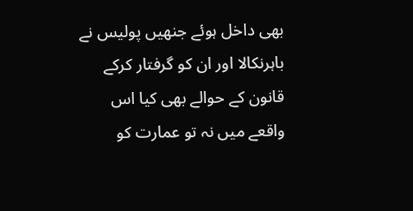بھی داخل ہوئے جنھیں پولیس نے باہرنکالا اور ان کو گرفتار کرکے قانون کے حوالے بھی کیا اس واقعے میں نہ تو عمارت کو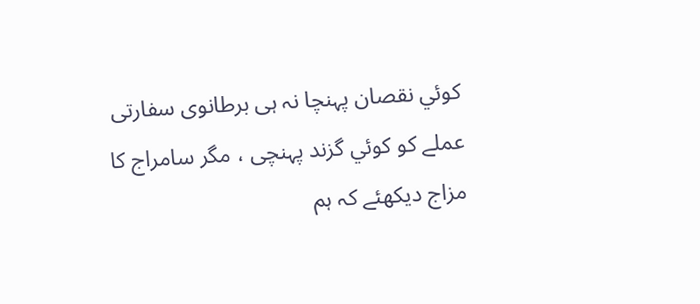کوئي نقصان پہنچا نہ ہی برطانوی سفارتی عملے کو کوئي گزند پہنچی ، مگر سامراج کا مزاج دیکھئے کہ ہم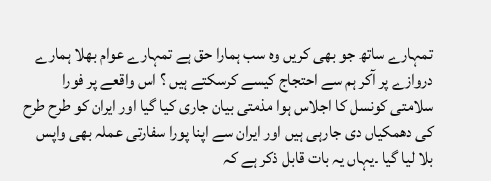تمہارے ساتھ جو بھی کریں وہ سب ہمارا حق ہے تمہارے عوام بھلا ہمارے دروازے پر آکر ہم سے احتجاج کیسے کرسکتے ہیں ؟ اس واقعے پر فورا سلامتی کونسل کا اجلاس ہوا مذمتی بیان جاری کیا گیا اور ایران کو طرح طرح کی دھمکیاں دی جارہی ہيں اور ایران سے اپنا پورا سفارتی عملہ بھی واپس بلا لیا گیا ۔یہاں یہ بات قابل ذکر ہے کہ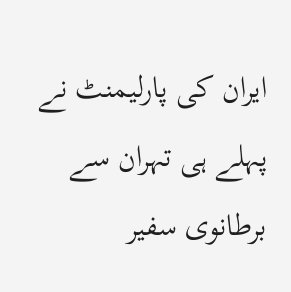ایران کی پارلیمنٹ نے پہلے ہی تہران سے برطانوی سفیر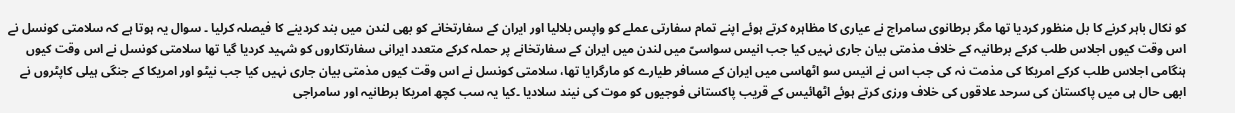کو نکال باہر کرنے کا بل منظور کردیا تھا مگر برطانوی سامراج نے عیاری کا مظاہرہ کرتے ہوئے اپنے تمام سفارتی عملے کو واپس بلالیا اور ایران کے سفارتخانے کو بھی لندن میں بند کردینے کا فیصلہ کرلیا ۔ سوال یہ ہوتا ہے کہ سلامتی کونسل نے اس وقت کیوں اجلاس طلب کرکے برطانیہ کے خلاف مذمتی بیان جاری نہيں کیا جب انیس سواسیّ میں لندن میں ایران کے سفارتخانے پر حملہ کرکے متعدد ایرانی سفارتکاروں کو شہید کردیا گیا تھا سلامتی کونسل نے اس وقت کیوں ہنگامی اجلاس طلب کرکے امریکا کی مذمت نہ کی جب اس نے انیس سو اٹھاسی میں ایران کے مسافر طیارے کو مارگرایا تھا، سلامتی کونسل نے اس وقت کیوں مذمتی بیان جاری نہيں کیا جب نیٹو اور امریکا کے جنگی ہیلی کاپٹروں نے ابھی حال ہی میں پاکستان کی سرحد علاقوں کی خلاف ورزی کرتے ہوئے اٹھائیس کے قریب پاکستانی فوجیوں کو موت کی نیند سلادیا ۔کیا یہ سب کچھ امریکا برطانیہ اور سامراجی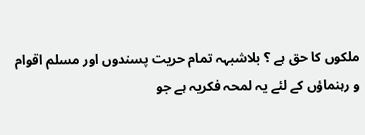ملکوں کا حق ہے ؟ بلاشبہہ تمام حریت پسندوں اور مسلم اقوام و رہنماؤں کے لئے یہ لمحہ فکریہ ہے جو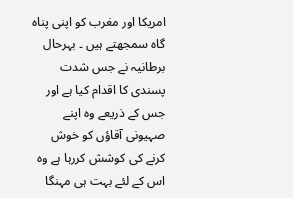امریکا اور مغرب کو اپنی پناہ گاہ سمجھتے ہیں ۔ بہرحال برطانیہ نے جس شدت پسندی کا اقدام کیا ہے اور جس کے ذریعے وہ اپنے صہیونی آقاؤں کو خوش کرنے کی کوشش کررہا ہے وہ اس کے لئے بہت ہی مہنگا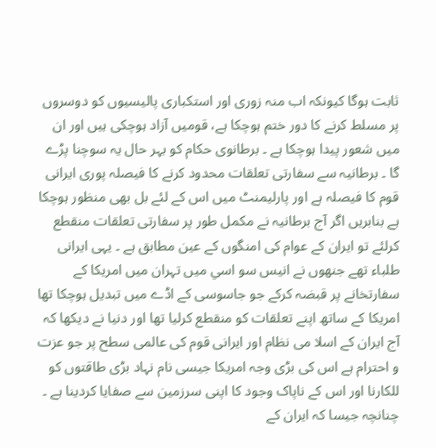ثابت ہوگا کیونکہ اب منہ زوری اور استکباری پالیسیوں کو دوسروں پر مسلط کرنے کا دور ختم ہوچکا ہے، قوميں آزاد ہوچکی ہيں اور ان میں شعور پیدا ہوچکا ہے ۔ برطانوی حکام کو بہر حال یہ سوچنا پڑے گا ۔ برطانیہ سے سفارتی تعلقات محدود کرنے کا فیصلہ پوری ایرانی قوم کا فیصلہ ہے اور پارلیمنٹ میں اس کے لئے بل بھی منظور ہوچکا ہے بنابریں اگر آج برطانیہ نے مکمل طور پر سفارتی تعلقات منقطع کرلئے تو ایران کے عوام کی امنگوں کے عین مطابق ہے ۔ یہی ایرانی طلباء تھے جنھوں نے انیس سو اسي میں تہران میں امریکا کے سفارتخانے پر قبضہ کرکے جو جاسوسی کے اڈے میں تبدیل ہوچکا تھا امریکا کے ساتھ اپنے تعلقات کو منقطع کرلیا تھا اور دنیا نے دیکھا کہ آج ایران کے اسلا می نظام اور ایرانی قوم کی عالمی سطح پر جو عزت و احترام ہے اس کی بڑی وجہ امریکا جیسی نام نہاد بڑی طاقتوں کو للکارنا اور اس کے ناپاک وجود کا اپنی سرزمین سے صفایا کردینا ہے ۔ چنانچہ جیسا کہ ایران کے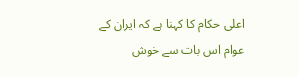اعلی حکام کا کہنا ہے کہ ایران کے عوام اس بات سے خوش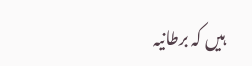ہيں کہ برطانیہ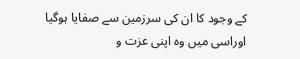کے وجود کا ان کی سرزمین سے صفایا ہوگیا اوراسی میں وہ اپنی عزت و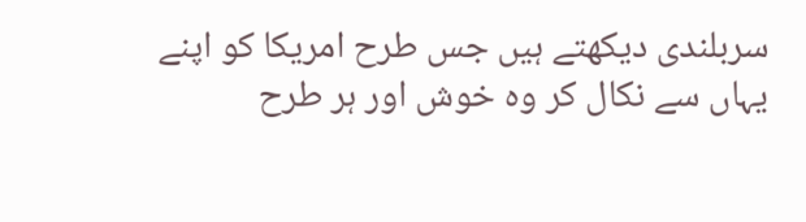سربلندی دیکھتے ہیں جس طرح امریکا کو اپنے یہاں سے نکال کر وہ خوش اور ہر طرح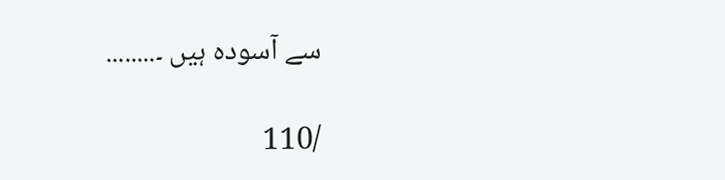سے آسودہ ہيں ۔........

/110